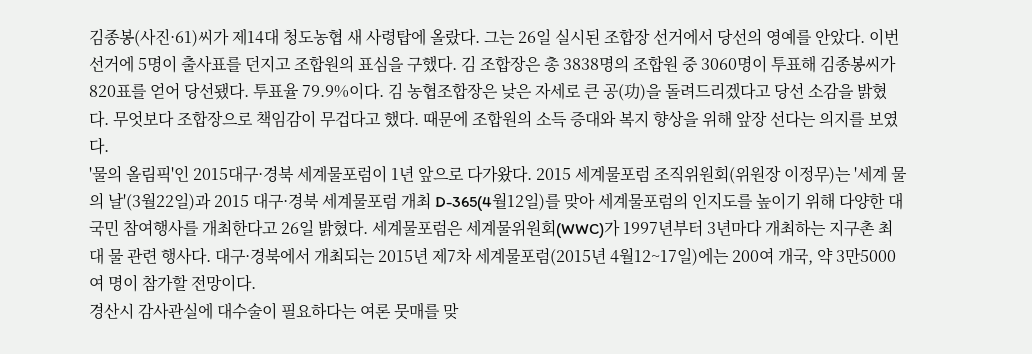김종봉(사진·61)씨가 제14대 청도농협 새 사령탑에 올랐다. 그는 26일 실시된 조합장 선거에서 당선의 영예를 안았다. 이번 선거에 5명이 출사표를 던지고 조합원의 표심을 구했다. 김 조합장은 총 3838명의 조합원 중 3060명이 투표해 김종봉씨가 820표를 얻어 당선됐다. 투표율 79.9%이다. 김 농협조합장은 낮은 자세로 큰 공(功)을 돌려드리겠다고 당선 소감을 밝혔다. 무엇보다 조합장으로 책임감이 무겁다고 했다. 때문에 조합원의 소득 증대와 복지 향상을 위해 앞장 선다는 의지를 보였다.
'물의 올림픽'인 2015대구·경북 세계물포럼이 1년 앞으로 다가왔다. 2015 세계물포럼 조직위원회(위원장 이정무)는 '세계 물의 날'(3월22일)과 2015 대구·경북 세계물포럼 개최 D-365(4월12일)를 맞아 세계물포럼의 인지도를 높이기 위해 다양한 대국민 참여행사를 개최한다고 26일 밝혔다. 세계물포럼은 세계물위원회(WWC)가 1997년부터 3년마다 개최하는 지구촌 최대 물 관련 행사다. 대구·경북에서 개최되는 2015년 제7차 세계물포럼(2015년 4월12~17일)에는 200여 개국, 약 3만5000여 명이 참가할 전망이다.
경산시 감사관실에 대수술이 필요하다는 여론 뭇매를 맞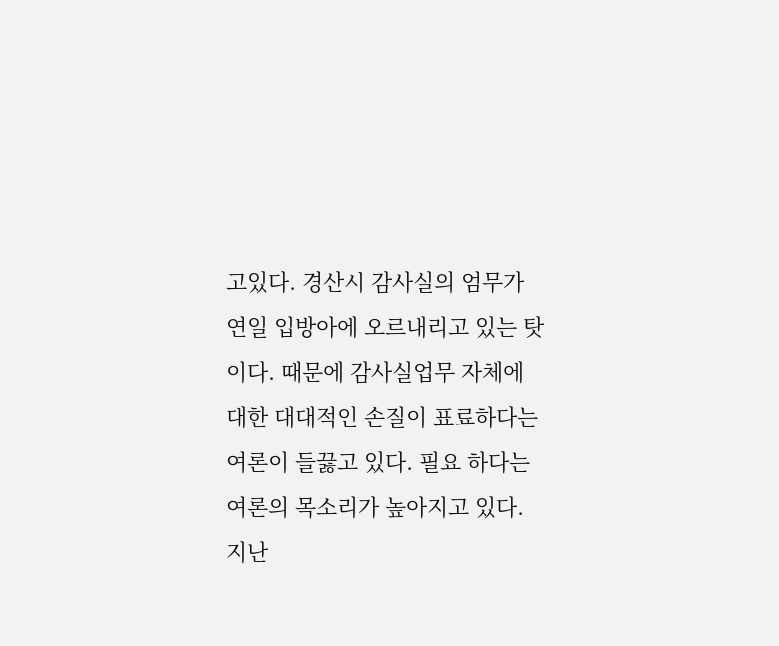고있다. 경산시 감사실의 엄무가 연일 입방아에 오르내리고 있는 탓이다. 때문에 감사실업무 자체에 대한 대대적인 손질이 표료하다는 여론이 들끓고 있다. 필요 하다는 여론의 목소리가 높아지고 있다. 지난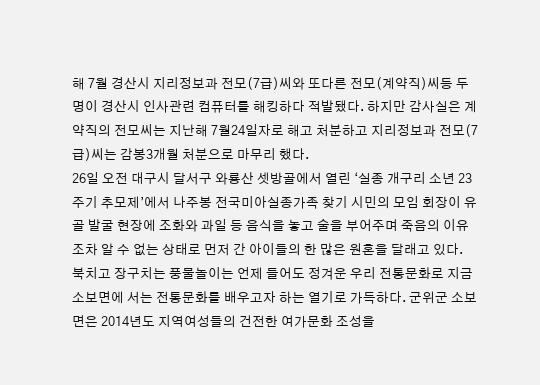해 7월 경산시 지리정보과 전모(7급)씨와 또다른 전모(계약직)씨등 두명이 경산시 인사관련 컴퓨터를 해킹하다 적발됐다. 하지만 감사실은 계약직의 전모씨는 지난해 7월24일자로 해고 처분하고 지리정보과 전모(7급)씨는 감봉3개월 처분으로 마무리 했다.
26일 오전 대구시 달서구 와룡산 셋방골에서 열린 ‘실종 개구리 소년 23주기 추모제’에서 나주봉 전국미아실종가족 찾기 시민의 모임 회장이 유골 발굴 현장에 조화와 과일 등 음식을 놓고 술을 부어주며 죽음의 이유조차 알 수 없는 상태로 먼저 간 아이들의 한 많은 원혼을 달래고 있다.
북치고 장구치는 풍물놀이는 언제 들어도 정겨운 우리 전통문화로 지금 소보면에 서는 전통문화를 배우고자 하는 열기로 가득하다. 군위군 소보면은 2014년도 지역여성들의 건전한 여가문화 조성을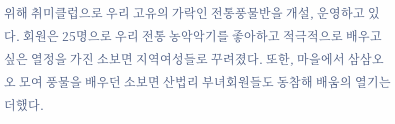위해 취미클럽으로 우리 고유의 가락인 전통풍물반을 개설, 운영하고 있다. 회원은 25명으로 우리 전통 농악악기를 좋아하고 적극적으로 배우고 싶은 열정을 가진 소보면 지역여성들로 꾸려졌다. 또한, 마을에서 삼삼오오 모여 풍물을 배우던 소보면 산법리 부녀회원들도 동참해 배움의 열기는 더했다.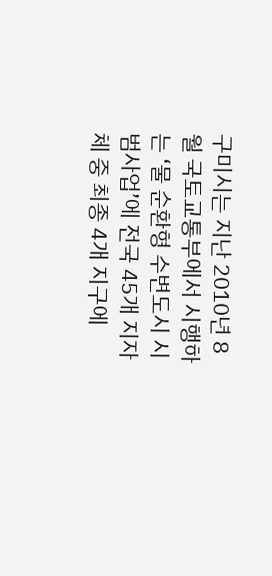구미시는 지난 2010년 8월 국토교통부에서 시행하는 ‘물 순환형 수변도시 시범사업’에 전국 45개 지자체 중 최종 4개 지구에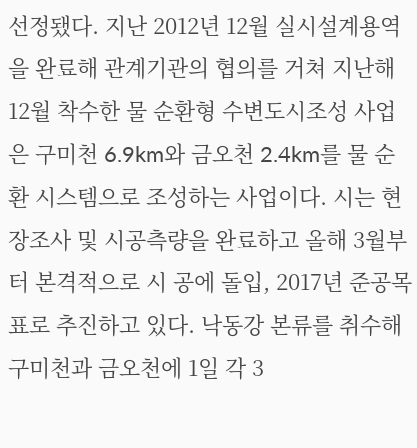선정됐다. 지난 2012년 12월 실시설계용역을 완료해 관계기관의 협의를 거쳐 지난해 12월 착수한 물 순환형 수변도시조성 사업은 구미천 6.9km와 금오천 2.4km를 물 순환 시스템으로 조성하는 사업이다. 시는 현장조사 및 시공측량을 완료하고 올해 3월부터 본격적으로 시 공에 돌입, 2017년 준공목표로 추진하고 있다. 낙동강 본류를 취수해 구미천과 금오천에 1일 각 3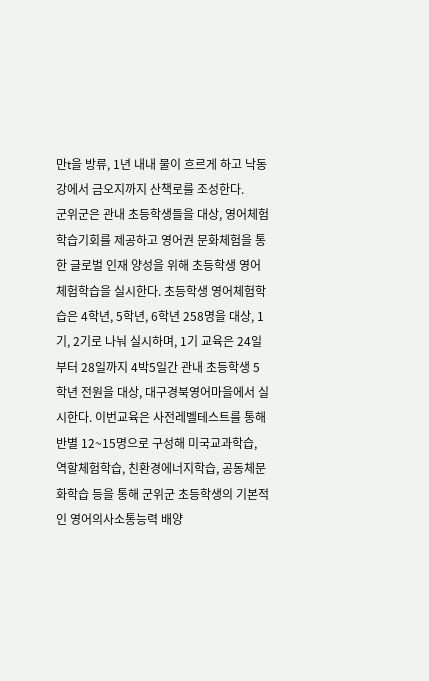만t을 방류, 1년 내내 물이 흐르게 하고 낙동강에서 금오지까지 산책로를 조성한다.
군위군은 관내 초등학생들을 대상, 영어체험 학습기회를 제공하고 영어권 문화체험을 통한 글로벌 인재 양성을 위해 초등학생 영어체험학습을 실시한다. 초등학생 영어체험학습은 4학년, 5학년, 6학년 258명을 대상, 1기, 2기로 나눠 실시하며, 1기 교육은 24일부터 28일까지 4박5일간 관내 초등학생 5학년 전원을 대상, 대구경북영어마을에서 실시한다. 이번교육은 사전레벨테스트를 통해 반별 12~15명으로 구성해 미국교과학습, 역할체험학습, 친환경에너지학습, 공동체문화학습 등을 통해 군위군 초등학생의 기본적인 영어의사소통능력 배양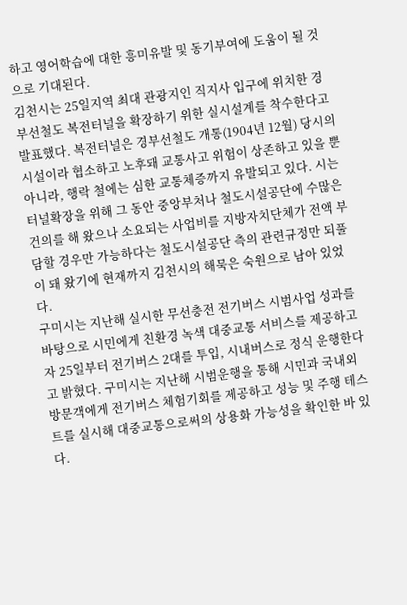하고 영어학습에 대한 흥미유발 및 동기부여에 도움이 될 것으로 기대된다.
김천시는 25일지역 최대 관광지인 직지사 입구에 위치한 경부선철도 복전터널을 확장하기 위한 실시설계를 착수한다고 발표했다. 복전터널은 경부선철도 개통(1904년 12월) 당시의 시설이라 협소하고 노후돼 교통사고 위험이 상존하고 있을 뿐 아니라, 행락 철에는 심한 교통체증까지 유발되고 있다. 시는 터널확장을 위해 그 동안 중앙부처나 철도시설공단에 수많은 건의를 해 왔으나 소요되는 사업비를 지방자치단체가 전액 부담할 경우만 가능하다는 철도시설공단 측의 관련규정만 되풀이 돼 왔기에 현재까지 김천시의 해묵은 숙원으로 남아 있었다.
구미시는 지난해 실시한 무선충전 전기버스 시범사업 성과를 바탕으로 시민에게 친환경 녹색 대중교통 서비스를 제공하고자 25일부터 전기버스 2대를 투입, 시내버스로 정식 운행한다고 밝혔다. 구미시는 지난해 시범운행을 통해 시민과 국내외 방문객에게 전기버스 체험기회를 제공하고 성능 및 주행 테스트를 실시해 대중교통으로써의 상용화 가능성을 확인한 바 있다.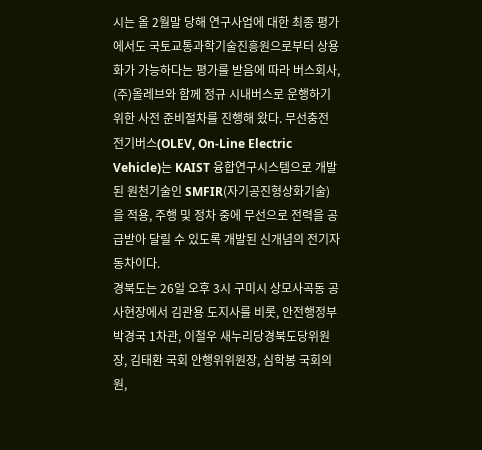시는 올 2월말 당해 연구사업에 대한 최종 평가에서도 국토교통과학기술진흥원으로부터 상용화가 가능하다는 평가를 받음에 따라 버스회사, (주)올레브와 함께 정규 시내버스로 운행하기 위한 사전 준비절차를 진행해 왔다. 무선충전 전기버스(OLEV, On-Line Electric Vehicle)는 KAIST 융합연구시스템으로 개발된 원천기술인 SMFIR(자기공진형상화기술)을 적용, 주행 및 정차 중에 무선으로 전력을 공급받아 달릴 수 있도록 개발된 신개념의 전기자동차이다.
경북도는 26일 오후 3시 구미시 상모사곡동 공사현장에서 김관용 도지사를 비롯, 안전행정부 박경국 1차관, 이철우 새누리당경북도당위원장, 김태환 국회 안행위위원장, 심학봉 국회의원,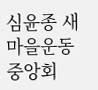심윤종 새마을운동중앙회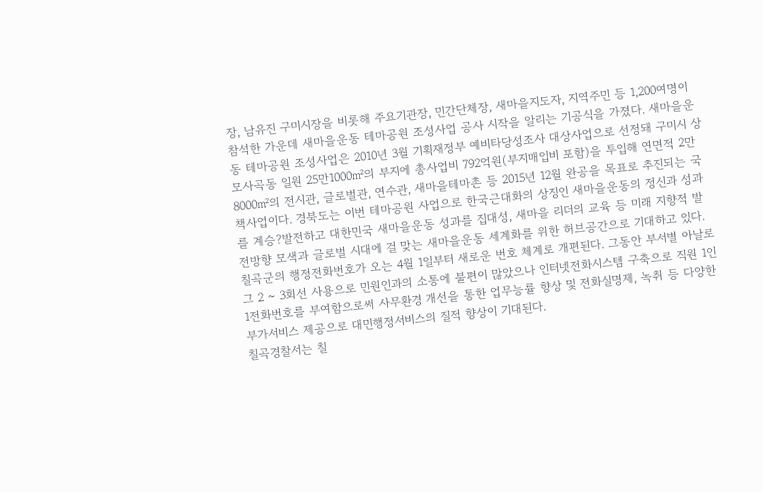장, 남유진 구미시장을 비롯해 주요기관장, 민간단체장, 새마을지도자, 지역주민 등 1,200여명이 참석한 가운데 새마을운동 테마공원 조성사업 공사 시작을 알리는 기공식을 가졌다. 새마을운동 테마공원 조성사업은 2010년 3월 기획재정부 예비타당성조사 대상사업으로 선정돼 구미시 상모사곡동 일원 25만1000㎡의 부지에 총사업비 792억원(부지매입비 포함)을 투입해 연면적 2만8000㎡의 전시관, 글로벌관, 연수관, 새마을테마촌 등 2015년 12월 완공을 목표로 추진되는 국책사업이다. 경북도는 이번 테마공원 사업으로 한국근대화의 상징인 새마을운동의 정신과 성과를 계승?발전하고 대한민국 새마을운동 성과를 집대성, 새마을 리더의 교육 등 미래 지향적 발전방향 모색과 글로벌 시대에 걸 맞는 새마을운동 세계화를 위한 허브공간으로 기대하고 있다.
칠곡군의 행정전화번호가 오는 4월 1일부터 새로운 번호 체계로 개편된다. 그동안 부서별 아날로그 2 ~ 3회선 사용으로 민원인과의 소통에 불편이 많았으나 인터넷전화시스템 구축으로 직원 1인1전화번호를 부여함으로써 사무환경 개선을 통한 업무능률 향상 및 전화실명제, 녹취 등 다양한 부가서비스 제공으로 대민행정서비스의 질적 향상이 기대된다.
칠곡경찰서는 칠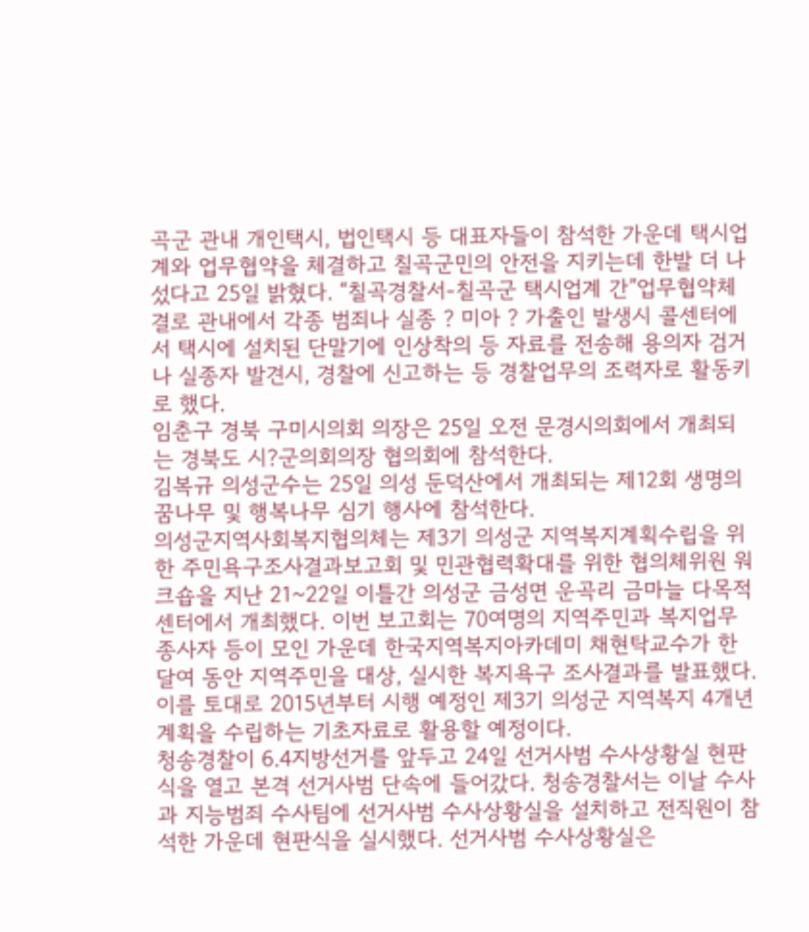곡군 관내 개인택시, 법인택시 등 대표자들이 참석한 가운데 택시업계와 업무협약을 체결하고 칠곡군민의 안전을 지키는데 한발 더 나섰다고 25일 밝혔다. “칠곡경찰서-칠곡군 택시업계 간”업무협약체결로 관내에서 각종 범죄나 실종 ? 미아 ? 가출인 발생시 콜센터에서 택시에 설치된 단말기에 인상착의 등 자료를 전송해 용의자 검거나 실종자 발견시, 경찰에 신고하는 등 경찰업무의 조력자로 활동키로 했다.
임춘구 경북 구미시의회 의장은 25일 오전 문경시의회에서 개최되는 경북도 시?군의회의장 협의회에 참석한다.
김복규 의성군수는 25일 의성 둔덕산에서 개최되는 제12회 생명의 꿈나무 및 행복나무 심기 행사에 참석한다.
의성군지역사회복지협의체는 제3기 의성군 지역복지계획수립을 위한 주민욕구조사결과보고회 및 민관협력확대를 위한 협의체위원 워크숍을 지난 21~22일 이틀간 의성군 금성면 운곡리 금마늘 다목적센터에서 개최했다. 이번 보고회는 70여명의 지역주민과 복지업무종사자 등이 모인 가운데 한국지역복지아카데미 채현탁교수가 한 달여 동안 지역주민을 대상, 실시한 복지욕구 조사결과를 발표했다. 이를 토대로 2015년부터 시행 예정인 제3기 의성군 지역복지 4개년 계획을 수립하는 기초자료로 활용할 예정이다.
청송경찰이 6.4지방선거를 앞두고 24일 선거사범 수사상황실 현판식을 열고 본격 선거사범 단속에 들어갔다. 청송경찰서는 이날 수사과 지능범죄 수사팀에 선거사범 수사상황실을 설치하고 전직원이 참석한 가운데 현판식을 실시했다. 선거사범 수사상황실은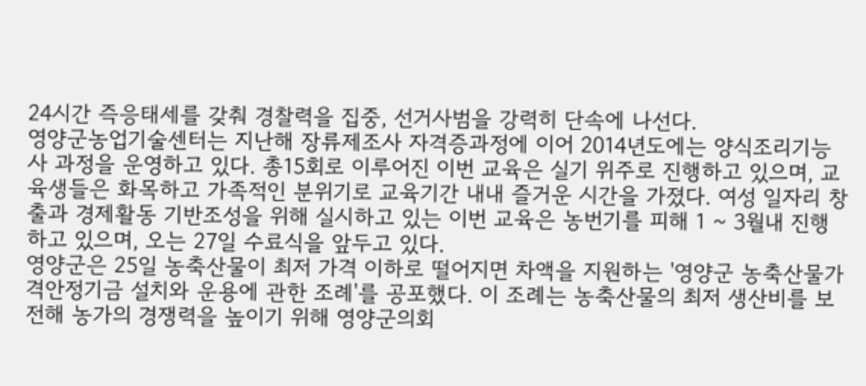24시간 즉응태세를 갖춰 경찰력을 집중, 선거사범을 강력히 단속에 나선다.
영양군농업기술센터는 지난해 장류제조사 자격증과정에 이어 2014년도에는 양식조리기능사 과정을 운영하고 있다. 총15회로 이루어진 이번 교육은 실기 위주로 진행하고 있으며, 교육생들은 화목하고 가족적인 분위기로 교육기간 내내 즐거운 시간을 가졌다. 여성 일자리 창출과 경제활동 기반조성을 위해 실시하고 있는 이번 교육은 농번기를 피해 1 ~ 3월내 진행하고 있으며, 오는 27일 수료식을 앞두고 있다.
영양군은 25일 농축산물이 최저 가격 이하로 떨어지면 차액을 지원하는 '영양군 농축산물가격안정기금 설치와 운용에 관한 조례'를 공포했다. 이 조례는 농축산물의 최저 생산비를 보전해 농가의 경쟁력을 높이기 위해 영양군의회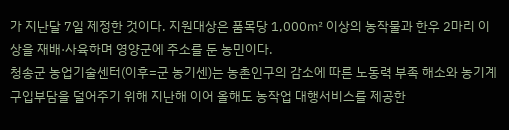가 지난달 7일 제정한 것이다. 지원대상은 품목당 1,000㎡ 이상의 농작물과 한우 2마리 이상을 재배·사육하며 영양군에 주소를 둔 농민이다.
청송군 농업기술센터(이후=군 농기센)는 농촌인구의 감소에 따른 노동력 부족 해소와 농기계구입부담을 덜어주기 위해 지난해 이어 올해도 농작업 대행서비스를 제공한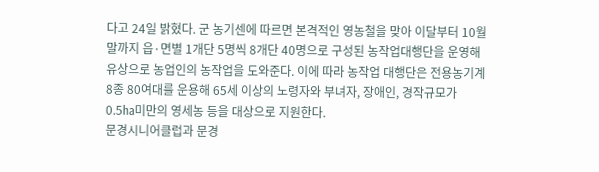다고 24일 밝혔다. 군 농기센에 따르면 본격적인 영농철을 맞아 이달부터 10월 말까지 읍·면별 1개단 5명씩 8개단 40명으로 구성된 농작업대행단을 운영해 유상으로 농업인의 농작업을 도와준다. 이에 따라 농작업 대행단은 전용농기계 8종 80여대를 운용해 65세 이상의 노령자와 부녀자, 장애인, 경작규모가 0.5㏊미만의 영세농 등을 대상으로 지원한다.
문경시니어클럽과 문경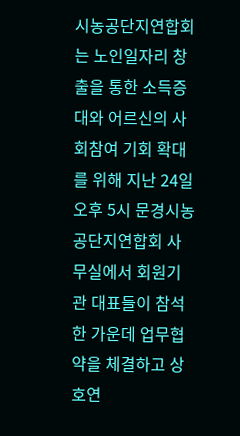시농공단지연합회는 노인일자리 창출을 통한 소득증대와 어르신의 사회참여 기회 확대를 위해 지난 24일 오후 5시 문경시농공단지연합회 사무실에서 회원기관 대표들이 참석한 가운데 업무협약을 체결하고 상호연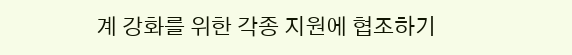계 강화를 위한 각종 지원에 협조하기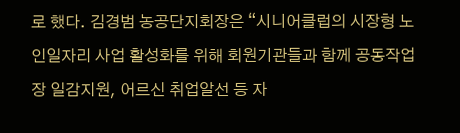로 했다. 김경범 농공단지회장은 “시니어클럽의 시장형 노인일자리 사업 활성화를 위해 회원기관들과 함께 공동작업장 일감지원, 어르신 취업알선 등 자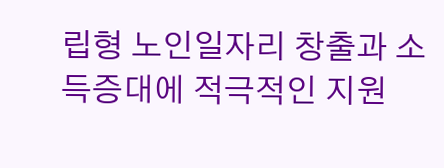립형 노인일자리 창출과 소득증대에 적극적인 지원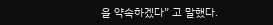을 약속하겠다” 고 말했다.